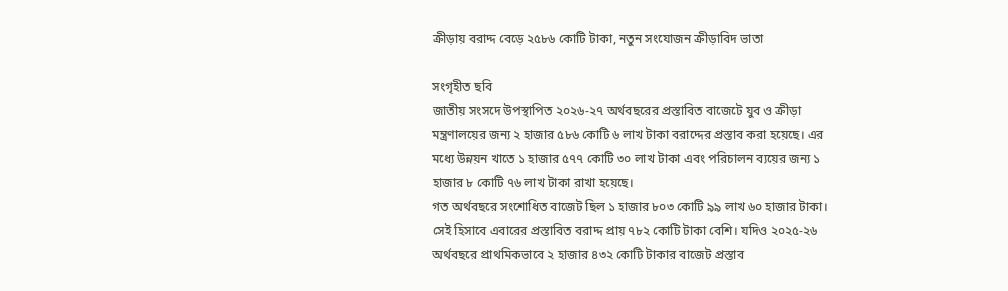ক্রীড়ায় বরাদ্দ বেড়ে ২৫৮৬ কোটি টাকা, নতুন সংযোজন ক্রীড়াবিদ ভাতা

সংগৃহীত ছবি
জাতীয় সংসদে উপস্থাপিত ২০২৬-২৭ অর্থবছরের প্রস্তাবিত বাজেটে যুব ও ক্রীড়া মন্ত্রণালয়ের জন্য ২ হাজার ৫৮৬ কোটি ৬ লাখ টাকা বরাদ্দের প্রস্তাব করা হয়েছে। এর মধ্যে উন্নয়ন খাতে ১ হাজার ৫৭৭ কোটি ৩০ লাখ টাকা এবং পরিচালন ব্যয়ের জন্য ১ হাজার ৮ কোটি ৭৬ লাখ টাকা রাখা হয়েছে।
গত অর্থবছরে সংশোধিত বাজেট ছিল ১ হাজার ৮০৩ কোটি ৯৯ লাখ ৬০ হাজার টাকা। সেই হিসাবে এবারের প্রস্তাবিত বরাদ্দ প্রায় ৭৮২ কোটি টাকা বেশি। যদিও ২০২৫-২৬ অর্থবছরে প্রাথমিকভাবে ২ হাজার ৪৩২ কোটি টাকার বাজেট প্রস্তাব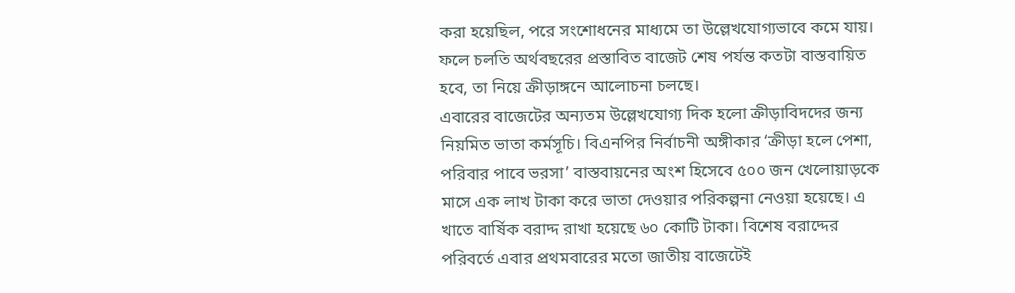করা হয়েছিল, পরে সংশোধনের মাধ্যমে তা উল্লেখযোগ্যভাবে কমে যায়। ফলে চলতি অর্থবছরের প্রস্তাবিত বাজেট শেষ পর্যন্ত কতটা বাস্তবায়িত হবে, তা নিয়ে ক্রীড়াঙ্গনে আলোচনা চলছে।
এবারের বাজেটের অন্যতম উল্লেখযোগ্য দিক হলো ক্রীড়াবিদদের জন্য নিয়মিত ভাতা কর্মসূচি। বিএনপির নির্বাচনী অঙ্গীকার ‘ক্রীড়া হলে পেশা, পরিবার পাবে ভরসা’ বাস্তবায়নের অংশ হিসেবে ৫০০ জন খেলোয়াড়কে মাসে এক লাখ টাকা করে ভাতা দেওয়ার পরিকল্পনা নেওয়া হয়েছে। এ খাতে বার্ষিক বরাদ্দ রাখা হয়েছে ৬০ কোটি টাকা। বিশেষ বরাদ্দের পরিবর্তে এবার প্রথমবারের মতো জাতীয় বাজেটেই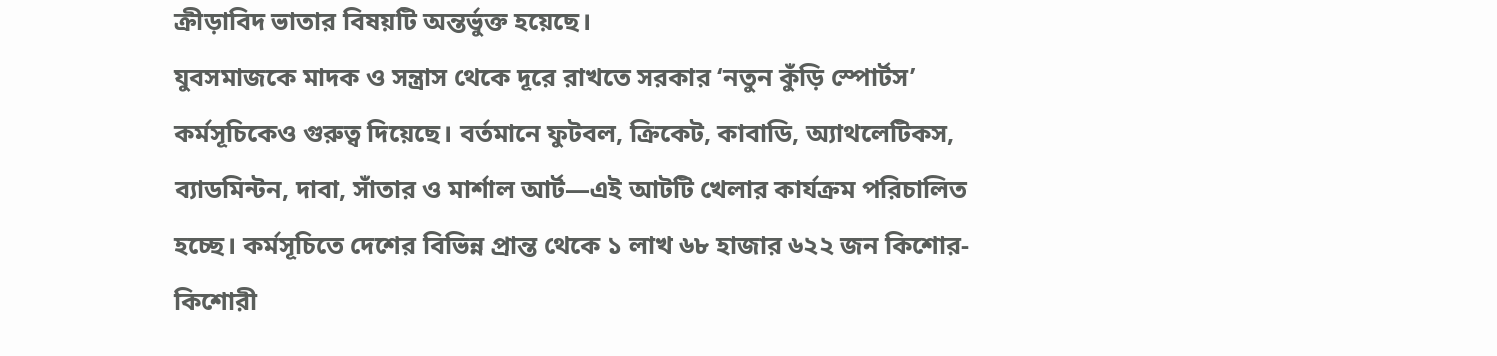ক্রীড়াবিদ ভাতার বিষয়টি অন্তর্ভুক্ত হয়েছে।
যুবসমাজকে মাদক ও সন্ত্রাস থেকে দূরে রাখতে সরকার ‘নতুন কুঁড়ি স্পোর্টস’ কর্মসূচিকেও গুরুত্ব দিয়েছে। বর্তমানে ফুটবল, ক্রিকেট, কাবাডি, অ্যাথলেটিকস, ব্যাডমিন্টন, দাবা, সাঁতার ও মার্শাল আর্ট—এই আটটি খেলার কার্যক্রম পরিচালিত হচ্ছে। কর্মসূচিতে দেশের বিভিন্ন প্রান্ত থেকে ১ লাখ ৬৮ হাজার ৬২২ জন কিশোর-কিশোরী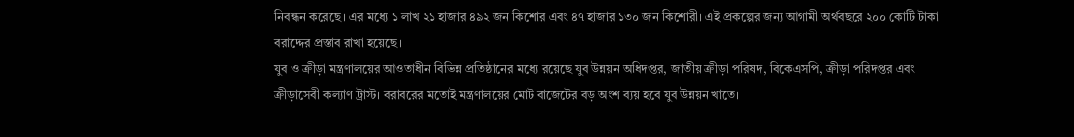নিবন্ধন করেছে। এর মধ্যে ১ লাখ ২১ হাজার ৪৯২ জন কিশোর এবং ৪৭ হাজার ১৩০ জন কিশোরী। এই প্রকল্পের জন্য আগামী অর্থবছরে ২০০ কোটি টাকা বরাদ্দের প্রস্তাব রাখা হয়েছে।
যুব ও ক্রীড়া মন্ত্রণালয়ের আওতাধীন বিভিন্ন প্রতিষ্ঠানের মধ্যে রয়েছে যুব উন্নয়ন অধিদপ্তর, জাতীয় ক্রীড়া পরিষদ, বিকেএসপি, ক্রীড়া পরিদপ্তর এবং ক্রীড়াসেবী কল্যাণ ট্রাস্ট। বরাবরের মতোই মন্ত্রণালয়ের মোট বাজেটের বড় অংশ ব্যয় হবে যুব উন্নয়ন খাতে।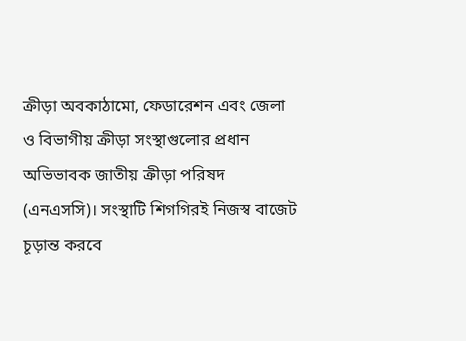ক্রীড়া অবকাঠামো, ফেডারেশন এবং জেলা ও বিভাগীয় ক্রীড়া সংস্থাগুলোর প্রধান অভিভাবক জাতীয় ক্রীড়া পরিষদ (এনএসসি)। সংস্থাটি শিগগিরই নিজস্ব বাজেট চূড়ান্ত করবে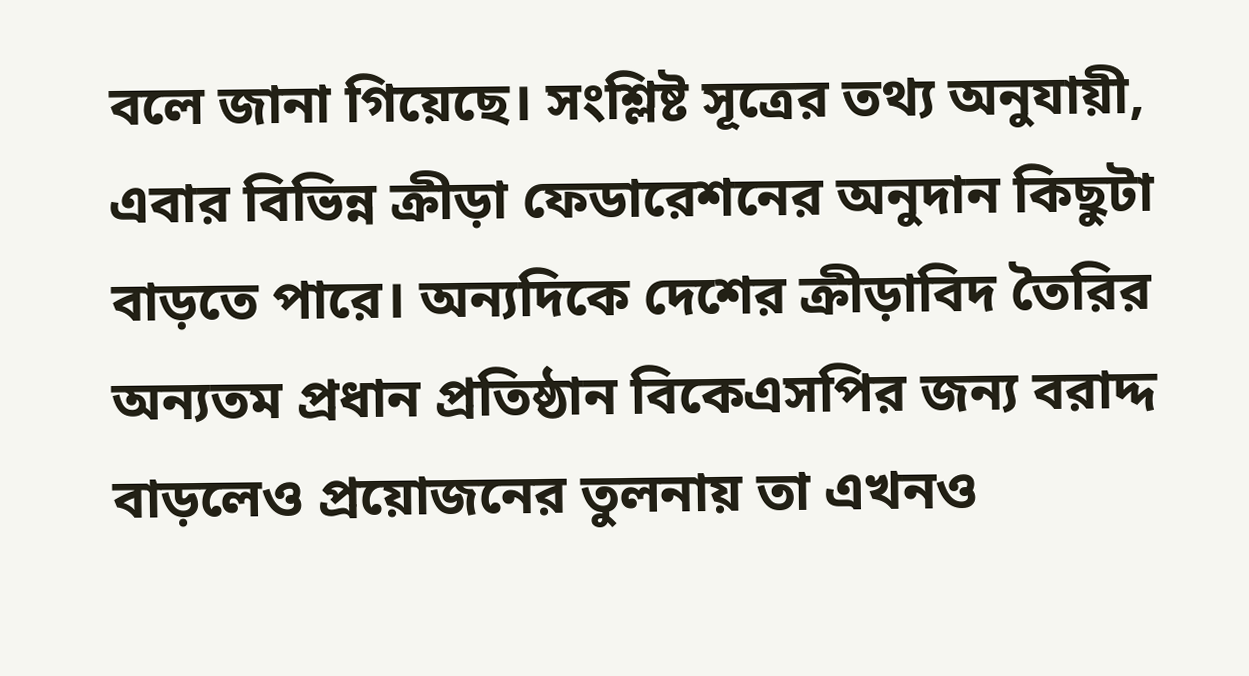বলে জানা গিয়েছে। সংশ্লিষ্ট সূত্রের তথ্য অনুযায়ী, এবার বিভিন্ন ক্রীড়া ফেডারেশনের অনুদান কিছুটা বাড়তে পারে। অন্যদিকে দেশের ক্রীড়াবিদ তৈরির অন্যতম প্রধান প্রতিষ্ঠান বিকেএসপির জন্য বরাদ্দ বাড়লেও প্রয়োজনের তুলনায় তা এখনও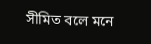সীমিত বলে মনে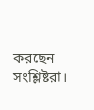করছেন সংশ্লিষ্টরা।